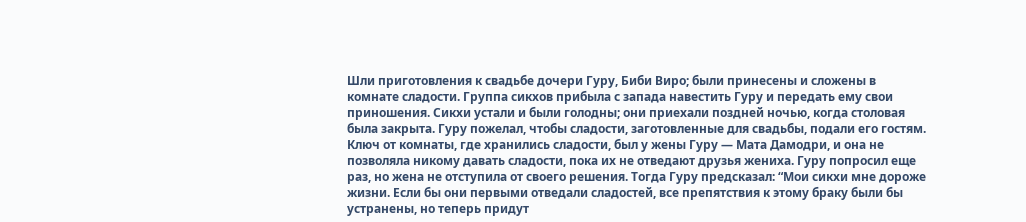Шли приготовления к свадьбе дочери Гуру, Биби Виро; были принесены и сложены в комнате сладости. Группа сикхов прибыла с запада навестить Гуру и передать ему свои приношения. Сикхи устали и были голодны; они приехали поздней ночью, когда столовая была закрыта. Гуру пожелал, чтобы сладости, заготовленные для свадьбы, подали его гостям. Ключ от комнаты, где хранились сладости, был у жены Гуру — Мата Дамодри, и она не позволяла никому давать сладости, пока их не отведают друзья жениха. Гуру попросил еще раз, но жена не отступила от своего решения. Тогда Гуру предсказал: “Мои сикхи мне дороже жизни. Если бы они первыми отведали сладостей, все препятствия к этому браку были бы устранены, но теперь придут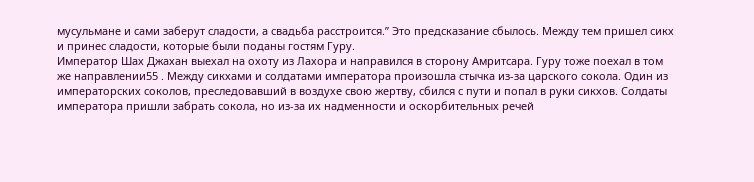мусульмане и сами заберут сладости, а свадьба расстроится.” Это предсказание сбылось. Между тем пришел сикх и принес сладости, которые были поданы гостям Гуру.
Император Шах Джахан выехал на охоту из Лахора и направился в сторону Амритсара. Гуру тоже поехал в том же направлении55 . Между сикхами и солдатами императора произошла стычка из-за царского сокола. Один из императорских соколов, преследовавший в воздухе свою жертву, сбился с пути и попал в руки сикхов. Солдаты императора пришли забрать сокола, но из-за их надменности и оскорбительных речей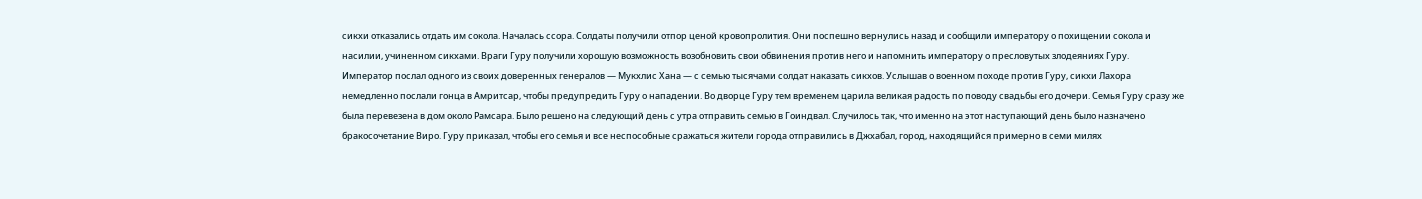сикхи отказались отдать им сокола. Hачалась ссора. Солдаты получили отпор ценой кровопролития. Они поспешно вернулись назад и сообщили императору о похищении сокола и насилии, учиненном сикхами. Враги Гуру получили хорошую возможность возобновить свои обвинения против него и напомнить императору о пресловутых злодеяниях Гуру.
Император послал одного из своих доверенных генералов — Мукхлис Хана — с семью тысячами солдат наказать сикхов. Услышав о военном походе против Гуру, сикхи Лахора немедленно послали гонца в Амритсар, чтобы предупредить Гуру о нападении. Во дворце Гуру тем временем царила великая радость по поводу свадьбы его дочери. Семья Гуру сразу же была перевезена в дом около Рамсара. Было решено на следующий день с утра отправить семью в Гоиндвал. Случилось так, что именно на этот наступающий день было назначено бракосочетание Виро. Гуру приказал, чтобы его семья и все неспособные сражаться жители города отправились в Джхабал, город, находящийся примерно в семи милях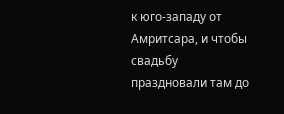к юго-западу от Амритсара, и чтобы свадьбу праздновали там до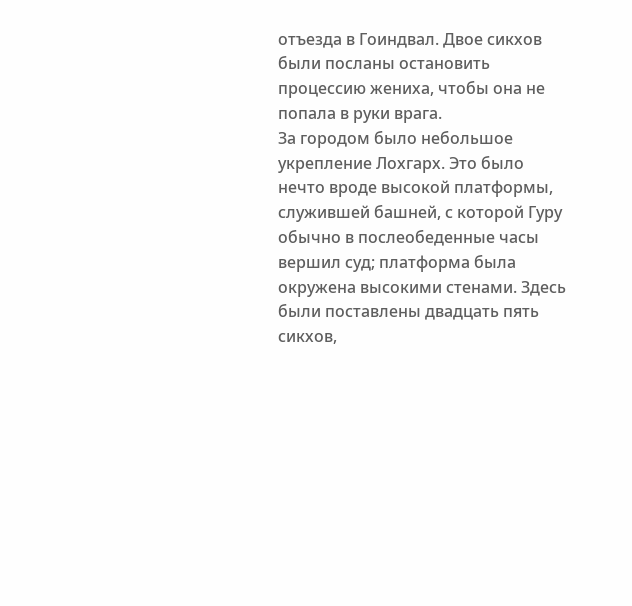отъезда в Гоиндвал. Двое сикхов были посланы остановить процессию жениха, чтобы она не попала в руки врага.
За городом было небольшое укрепление Лохгарх. Это было нечто вроде высокой платформы, служившей башней, с которой Гуру обычно в послеобеденные часы вершил суд; платформа была окружена высокими стенами. Здесь были поставлены двадцать пять сикхов,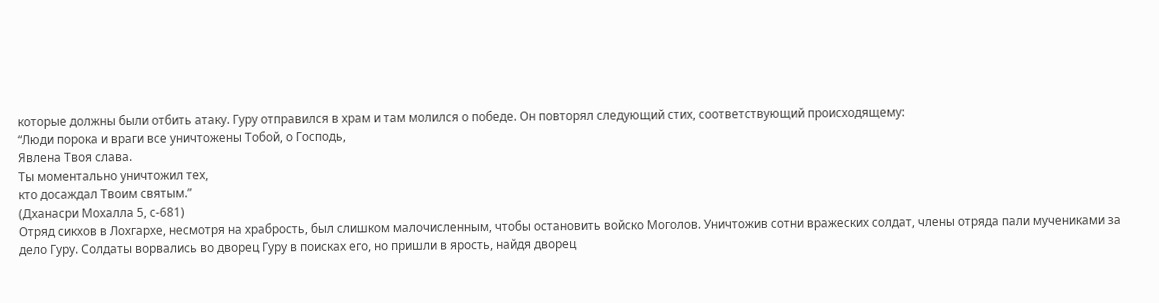которые должны были отбить атаку. Гуру отправился в храм и там молился о победе. Он повторял следующий стих, соответствующий происходящему:
“Люди порока и враги все уничтожены Тобой, о Господь,
Явлена Твоя слава.
Ты моментально уничтожил тех,
кто досаждал Твоим святым.”
(Дханасри Мохалла 5, с-681)
Отряд сикхов в Лохгархе, несмотря на храбрость, был слишком малочисленным, чтобы остановить войско Моголов. Уничтожив сотни вражеских солдат, члены отряда пали мучениками за дело Гуру. Солдаты ворвались во дворец Гуру в поисках его, но пришли в ярость, найдя дворец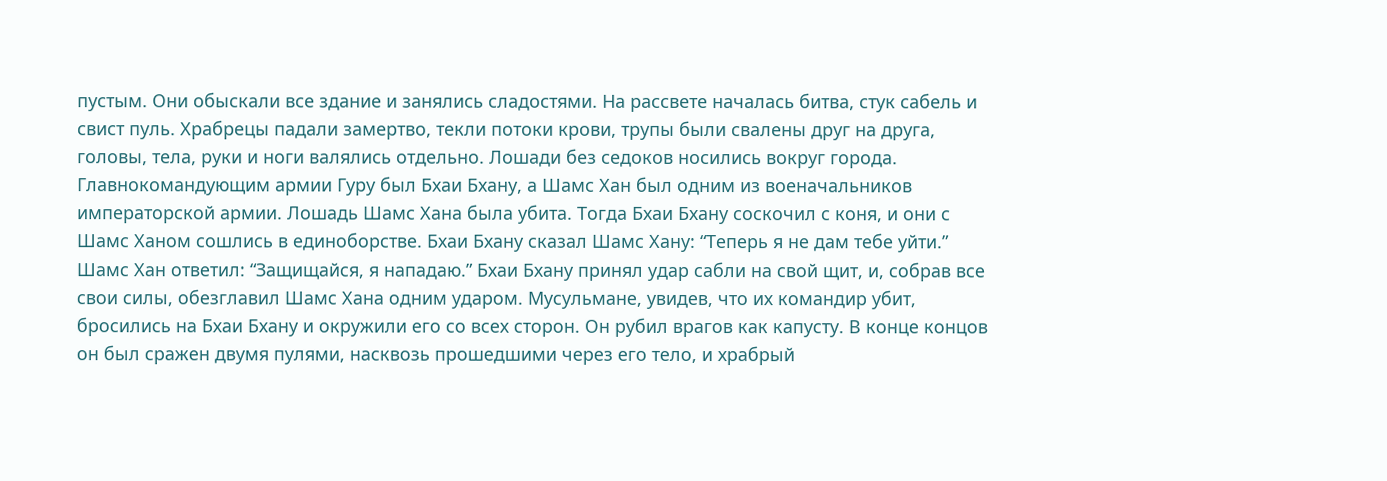пустым. Они обыскали все здание и занялись сладостями. Hа рассвете началась битва, стук сабель и свист пуль. Храбрецы падали замертво, текли потоки крови, трупы были свалены друг на друга, головы, тела, руки и ноги валялись отдельно. Лошади без седоков носились вокруг города.
Главнокомандующим армии Гуру был Бхаи Бхану, а Шамс Хан был одним из военачальников императорской армии. Лошадь Шамс Хана была убита. Тогда Бхаи Бхану соскочил с коня, и они с Шамс Ханом сошлись в единоборстве. Бхаи Бхану сказал Шамс Хану: “Теперь я не дам тебе уйти.” Шамс Хан ответил: “Защищайся, я нападаю.” Бхаи Бхану принял удар сабли на свой щит, и, собрав все свои силы, обезглавил Шамс Хана одним ударом. Мусульмане, увидев, что их командир убит, бросились на Бхаи Бхану и окружили его со всех сторон. Он рубил врагов как капусту. В конце концов он был сражен двумя пулями, насквозь прошедшими через его тело, и храбрый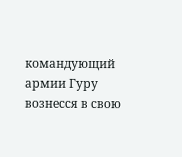командующий армии Гуру вознесся в свою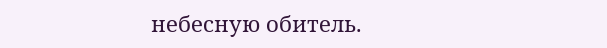небесную обитель.